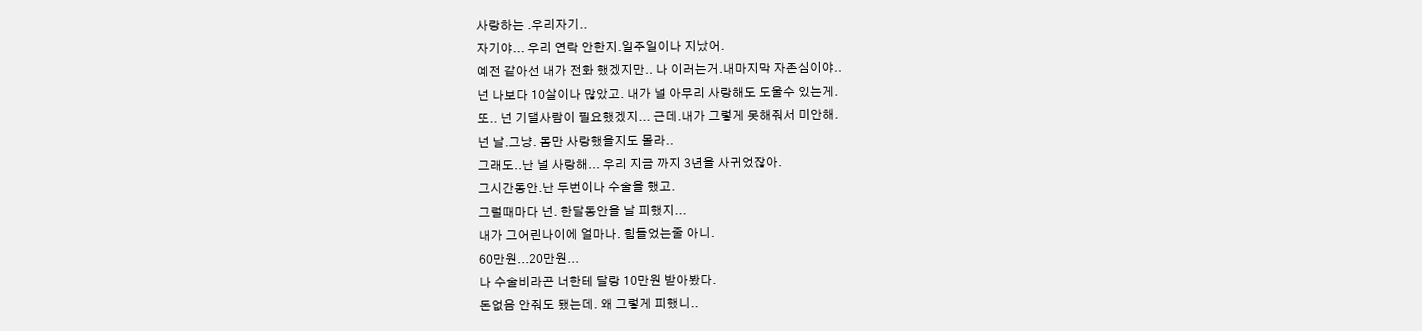사랑하는 .우리자기..
자기야... 우리 연락 안한지.일주일이나 지났어.
예전 같아선 내가 전화 했겠지만.. 나 이러는거.내마지막 자존심이야..
넌 나보다 10살이나 많았고. 내가 널 아무리 사랑해도 도울수 있는게.
또.. 넌 기댈사람이 필요했겠지... 근데.내가 그렇게 못해줘서 미안해.
넌 날.그냥. 몸만 사랑했을지도 몰라..
그래도..난 널 사랑해... 우리 지금 까지 3년을 사귀었잖아.
그시간동안.난 두번이나 수술을 했고.
그럴때마다 넌. 한달동안을 날 피했지...
내가 그어린나이에 얼마나. 힘들었는줄 아니.
60만원...20만원...
나 수술비라곤 너한테 달랑 10만원 받아봤다.
돈없음 안줘도 됐는데. 왜 그렇게 피했니..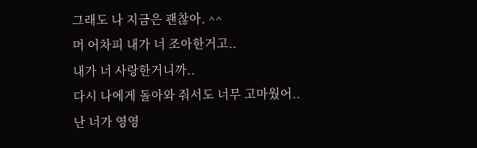그래도 나 지금은 괜찮아. ^^
머 어차피 내가 너 조아한거고..
내가 너 사랑한거니까..
다시 나에게 돌아와 줘서도 너무 고마웠어..
난 너가 영영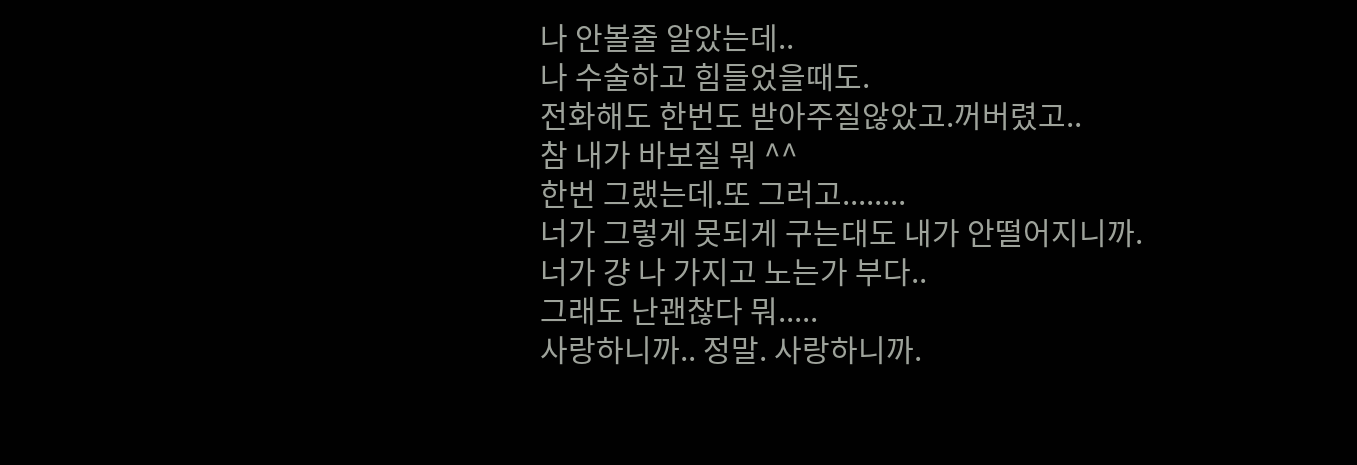나 안볼줄 알았는데..
나 수술하고 힘들었을때도.
전화해도 한번도 받아주질않았고.꺼버렸고..
참 내가 바보질 뭐 ^^
한번 그랬는데.또 그러고........
너가 그렇게 못되게 구는대도 내가 안떨어지니까.
너가 걍 나 가지고 노는가 부다..
그래도 난괜찮다 뭐.....
사랑하니까.. 정말. 사랑하니까.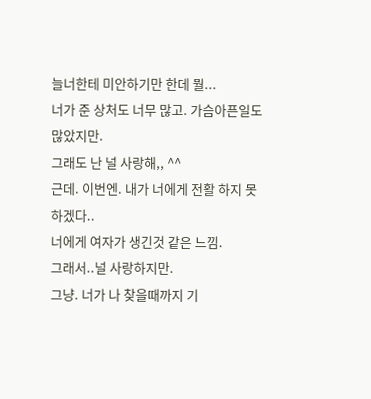늘너한테 미안하기만 한데 뭘...
너가 준 상처도 너무 많고. 가슴아픈일도 많았지만.
그래도 난 널 사랑해,, ^^
근데. 이번엔. 내가 너에게 전활 하지 못하겠다..
너에게 여자가 생긴것 같은 느낌.
그래서..널 사랑하지만.
그냥. 너가 나 찾을때까지 기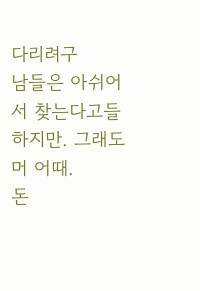다리려구
남들은 아쉬어서 찾는다고들 하지만. 그래도 머 어때.
돈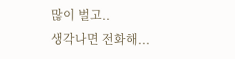많이 벌고..
생각나면 전화해...